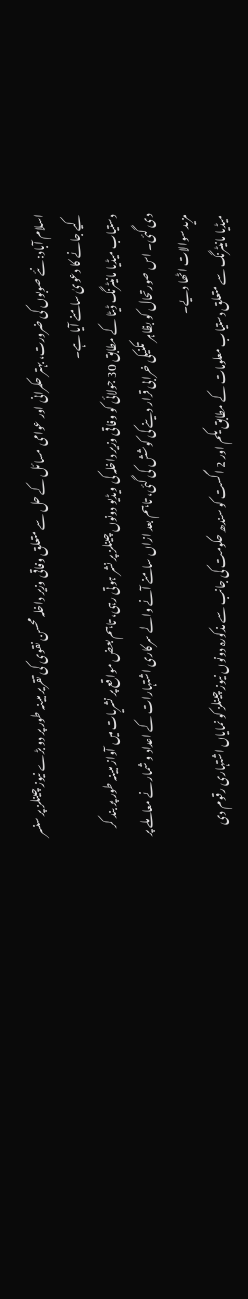اسلام آباد: نئے صوبوں کی ضرورت، بہتر حکمرانی اور عوامی مسائل کے حل سے متعلق وفاقی وزیر داخلہ محسن نقوی کی تقریر مبینہ طور پر دو بڑے نیوز چینلز پر سنسر کیے جانے کا دعویٰ سامنے آیا ہے۔
دستیاب میڈیا مانیٹرنگ ڈیٹا کے مطابق 30 جولائی کو وفاقی وزیر داخلہ کی ویڈیو دونوں چینلز پر نشر ہوتی رہی، تاہم بعض مواقع پر نشریات میں آواز مبینہ طور پر بند کر دی گئی۔ اس صورتحال کو بظاہر تکنیکی خرابی قرار دینے کی کوشش کی گئی، تاہم بعد ازاں سامنے آنے والے سرکاری اشتہارات کے اعداد و شمار نے معاملے پر مزید سوالات اٹھا دیے۔
میڈیا مانیٹرنگ سے متعلق دستیاب معلومات کے مطابق یکم اور 2 اگست کو سندھ حکومت کی جانب سے مذکورہ دونوں نیوز چینلز کو نمایاں اشتہاری رقوم دی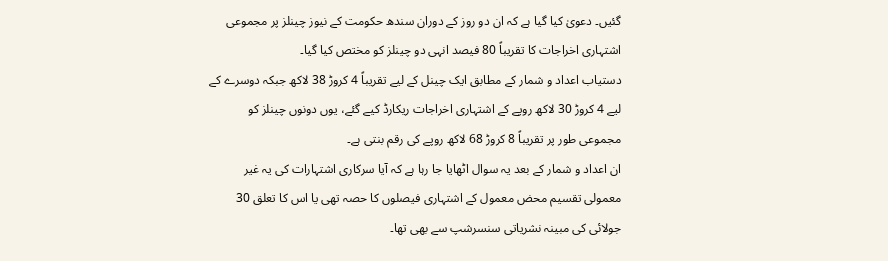گئیں۔ دعویٰ کیا گیا ہے کہ ان دو روز کے دوران سندھ حکومت کے نیوز چینلز پر مجموعی اشتہاری اخراجات کا تقریباً 80 فیصد انہی دو چینلز کو مختص کیا گیا۔
دستیاب اعداد و شمار کے مطابق ایک چینل کے لیے تقریباً 4 کروڑ 38 لاکھ جبکہ دوسرے کے لیے 4 کروڑ 30 لاکھ روپے کے اشتہاری اخراجات ریکارڈ کیے گئے، یوں دونوں چینلز کو مجموعی طور پر تقریباً 8 کروڑ 68 لاکھ روپے کی رقم بنتی ہے۔
ان اعداد و شمار کے بعد یہ سوال اٹھایا جا رہا ہے کہ آیا سرکاری اشتہارات کی یہ غیر معمولی تقسیم محض معمول کے اشتہاری فیصلوں کا حصہ تھی یا اس کا تعلق 30 جولائی کی مبینہ نشریاتی سنسرشپ سے بھی تھا۔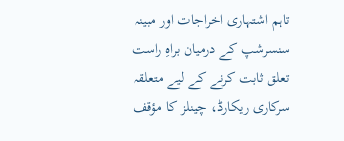تاہم اشتہاری اخراجات اور مبینہ سنسرشپ کے درمیان براہِ راست تعلق ثابت کرنے کے لیے متعلقہ سرکاری ریکارڈ، چینلز کا مؤقف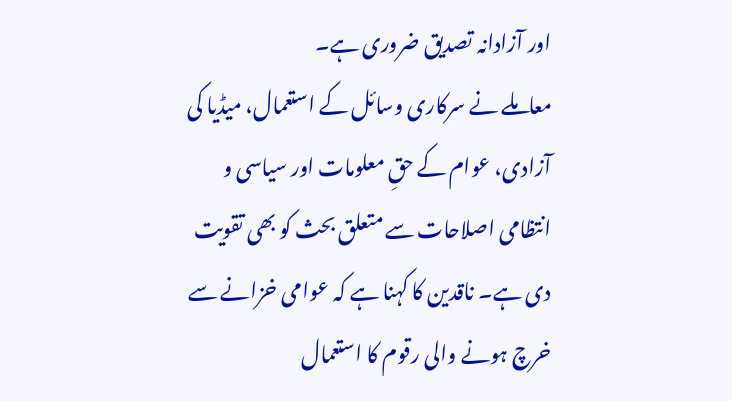اور آزادانہ تصدیق ضروری ہے۔
معاملے نے سرکاری وسائل کے استعمال، میڈیا کی آزادی، عوام کے حقِ معلومات اور سیاسی و انتظامی اصلاحات سے متعلق بحث کو بھی تقویت دی ہے۔ ناقدین کا کہنا ہے کہ عوامی خزانے سے خرچ ہونے والی رقوم کا استعمال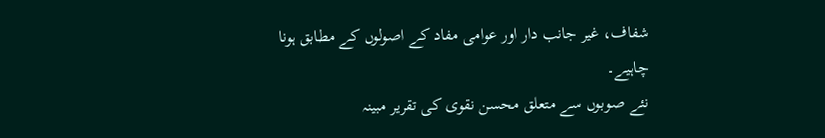شفاف، غیر جانب دار اور عوامی مفاد کے اصولوں کے مطابق ہونا چاہیے۔
نئے صوبوں سے متعلق محسن نقوی کی تقریر مبینہ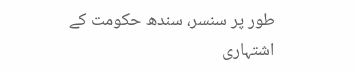طور پر سنسر، سندھ حکومت کے اشتہاری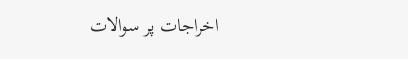اخراجات پر سوالات